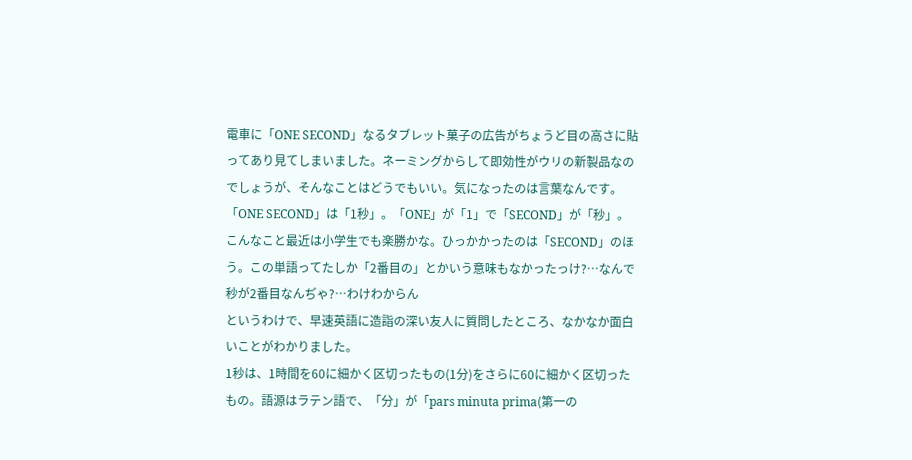電車に「ONE SECOND」なるタブレット菓子の広告がちょうど目の高さに貼ってあり見てしまいました。ネーミングからして即効性がウリの新製品なのでしょうが、そんなことはどうでもいい。気になったのは言葉なんです。
「ONE SECOND」は「1秒」。「ONE」が「1」で「SECOND」が「秒」。こんなこと最近は小学生でも楽勝かな。ひっかかったのは「SECOND」のほう。この単語ってたしか「2番目の」とかいう意味もなかったっけ?…なんで秒が2番目なんぢゃ?…わけわからん
というわけで、早速英語に造詣の深い友人に質問したところ、なかなか面白いことがわかりました。
1秒は、1時間を60に細かく区切ったもの(1分)をさらに60に細かく区切ったもの。語源はラテン語で、「分」が「pars minuta prima(第一の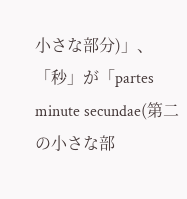小さな部分)」、「秒」が「partes minute secundae(第二の小さな部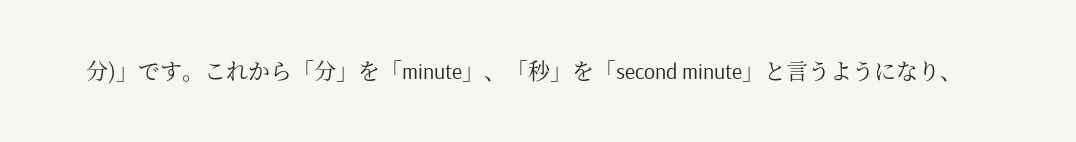分)」です。これから「分」を「minute」、「秒」を「second minute」と言うようになり、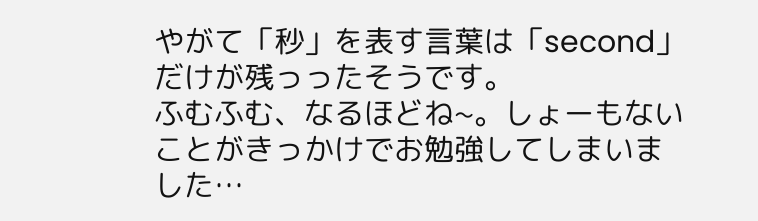やがて「秒」を表す言葉は「second」だけが残っったそうです。
ふむふむ、なるほどね~。しょーもないことがきっかけでお勉強してしまいました…